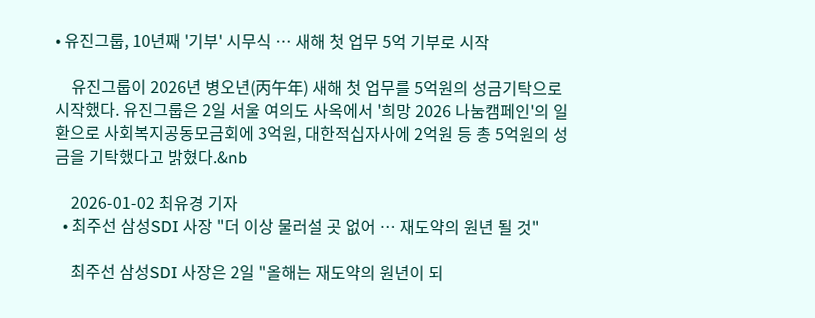• 유진그룹, 10년째 '기부' 시무식 … 새해 첫 업무 5억 기부로 시작

    유진그룹이 2026년 병오년(丙午年) 새해 첫 업무를 5억원의 성금기탁으로 시작했다. 유진그룹은 2일 서울 여의도 사옥에서 '희망 2026 나눔캠페인'의 일환으로 사회복지공동모금회에 3억원, 대한적십자사에 2억원 등 총 5억원의 성금을 기탁했다고 밝혔다.&nb

    2026-01-02 최유경 기자
  • 최주선 삼성SDI 사장 "더 이상 물러설 곳 없어 … 재도약의 원년 될 것"

    최주선 삼성SDI 사장은 2일 "올해는 재도약의 원년이 되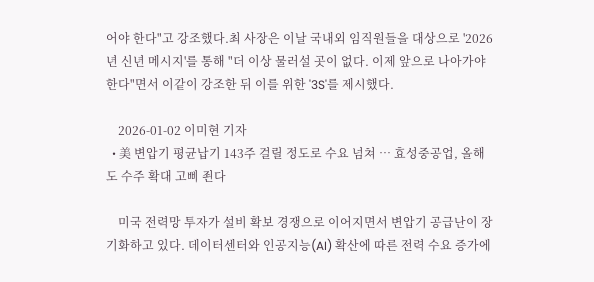어야 한다"고 강조했다.최 사장은 이날 국내외 임직원들을 대상으로 '2026년 신년 메시지'를 통해 "더 이상 물러설 곳이 없다. 이제 앞으로 나아가야 한다"면서 이같이 강조한 뒤 이를 위한 '3S'를 제시했다.

    2026-01-02 이미현 기자
  • 美 변압기 평균납기 143주 걸릴 정도로 수요 넘쳐 … 효성중공업, 올해도 수주 확대 고삐 죈다

    미국 전력망 투자가 설비 확보 경쟁으로 이어지면서 변압기 공급난이 장기화하고 있다. 데이터센터와 인공지능(AI) 확산에 따른 전력 수요 증가에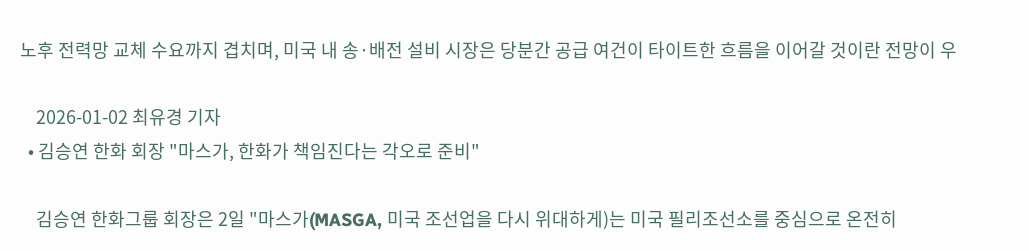노후 전력망 교체 수요까지 겹치며, 미국 내 송·배전 설비 시장은 당분간 공급 여건이 타이트한 흐름을 이어갈 것이란 전망이 우

    2026-01-02 최유경 기자
  • 김승연 한화 회장 "마스가, 한화가 책임진다는 각오로 준비"

    김승연 한화그룹 회장은 2일 "마스가(MASGA, 미국 조선업을 다시 위대하게)는 미국 필리조선소를 중심으로 온전히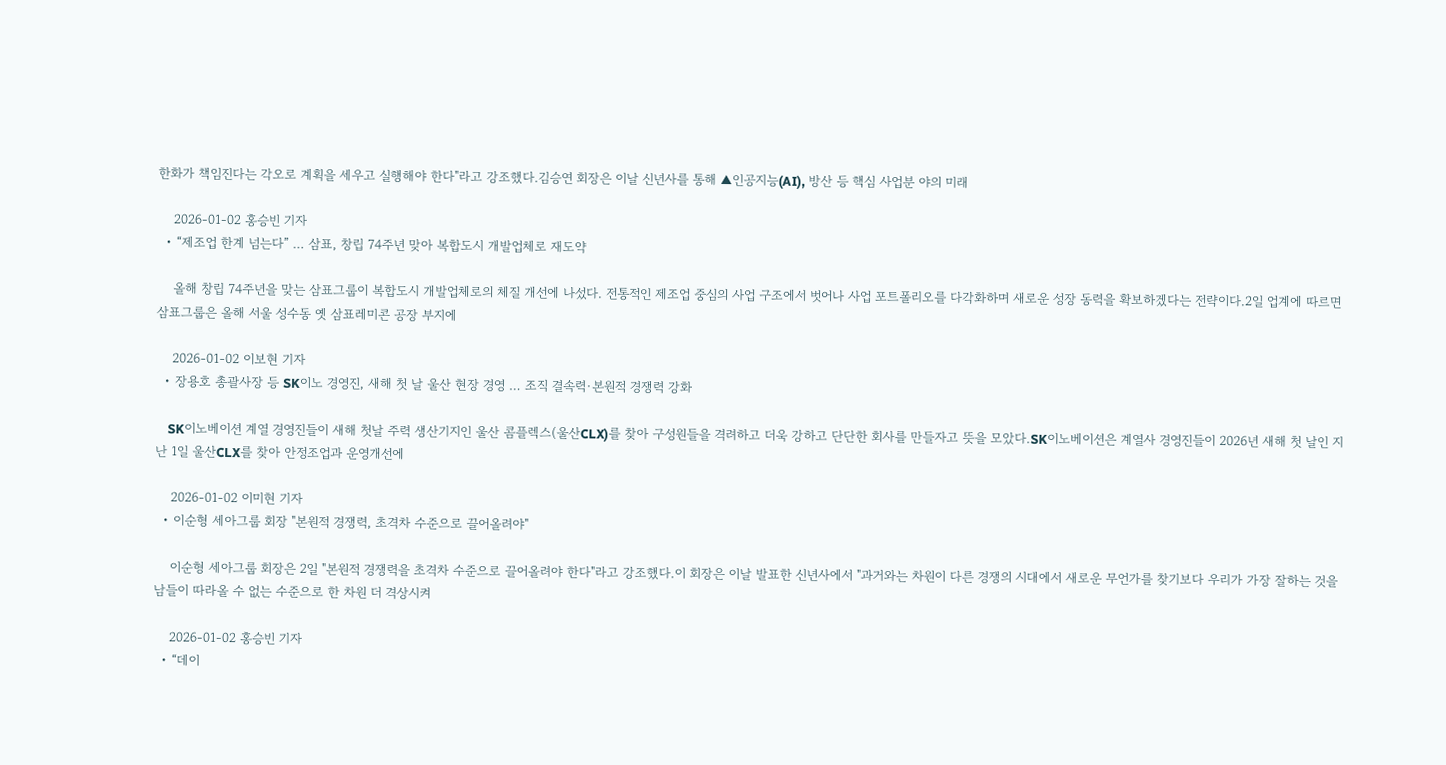한화가 책임진다는 각오로 계획을 세우고 실행해야 한다"라고 강조했다.김승연 회장은 이날 신년사를 통해 ▲인공지능(AI), 방산 등 핵심 사업분 야의 미래

    2026-01-02 홍승빈 기자
  • “제조업 한계 넘는다” … 삼표, 창립 74주년 맞아 복합도시 개발업체로 재도약

    올해 창립 74주년을 맞는 삼표그룹이 복합도시 개발업체로의 체질 개선에 나섰다. 전통적인 제조업 중심의 사업 구조에서 벗어나 사업 포트폴리오를 다각화하며 새로운 성장 동력을 확보하겠다는 전략이다.2일 업계에 따르면 삼표그룹은 올해 서울 성수동 옛 삼표레미콘 공장 부지에

    2026-01-02 이보현 기자
  • 장용호 총괄사장 등 SK이노 경영진, 새해 첫 날 울산 현장 경영 … 조직 결속력·본원적 경쟁력 강화

    SK이노베이션 계열 경영진들이 새해 첫날 주력 생산기지인 울산 콤플렉스(울산CLX)를 찾아 구성원들을 격려하고 더욱 강하고 단단한 회사를 만들자고 뜻을 모았다.SK이노베이션은 계열사 경영진들이 2026년 새해 첫 날인 지난 1일 울산CLX를 찾아 안정조업과 운영개선에

    2026-01-02 이미현 기자
  • 이순형 세아그룹 회장 "본원적 경쟁력, 초격차 수준으로 끌어올려야"

    이순형 세아그룹 회장은 2일 "본원적 경쟁력을 초격차 수준으로 끌어올려야 한다"라고 강조했다.이 회장은 이날 발표한 신년사에서 "과거와는 차원이 다른 경쟁의 시대에서 새로운 무언가를 찾기보다 우리가 가장 잘하는 것을 남들이 따라올 수 없는 수준으로 한 차원 더 격상시켜

    2026-01-02 홍승빈 기자
  • “데이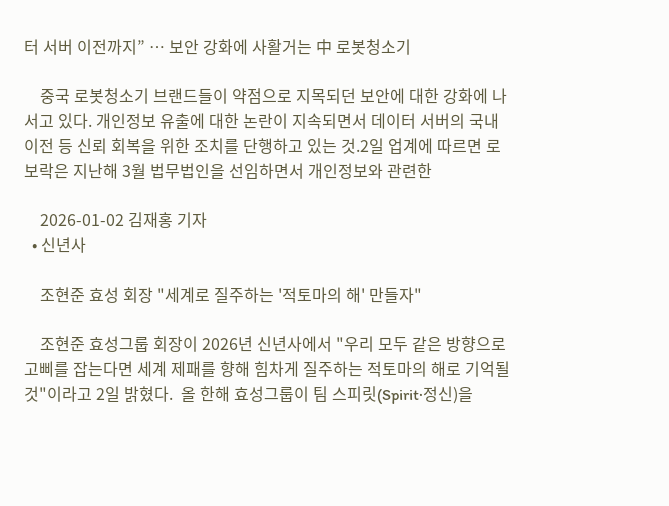터 서버 이전까지” … 보안 강화에 사활거는 中 로봇청소기

    중국 로봇청소기 브랜드들이 약점으로 지목되던 보안에 대한 강화에 나서고 있다. 개인정보 유출에 대한 논란이 지속되면서 데이터 서버의 국내 이전 등 신뢰 회복을 위한 조치를 단행하고 있는 것.2일 업계에 따르면 로보락은 지난해 3월 법무법인을 선임하면서 개인정보와 관련한

    2026-01-02 김재홍 기자
  • 신년사

    조현준 효성 회장 "세계로 질주하는 '적토마의 해' 만들자"

    조현준 효성그룹 회장이 2026년 신년사에서 "우리 모두 같은 방향으로 고삐를 잡는다면 세계 제패를 향해 힘차게 질주하는 적토마의 해로 기억될 것"이라고 2일 밝혔다.  올 한해 효성그룹이 팀 스피릿(Spirit·정신)을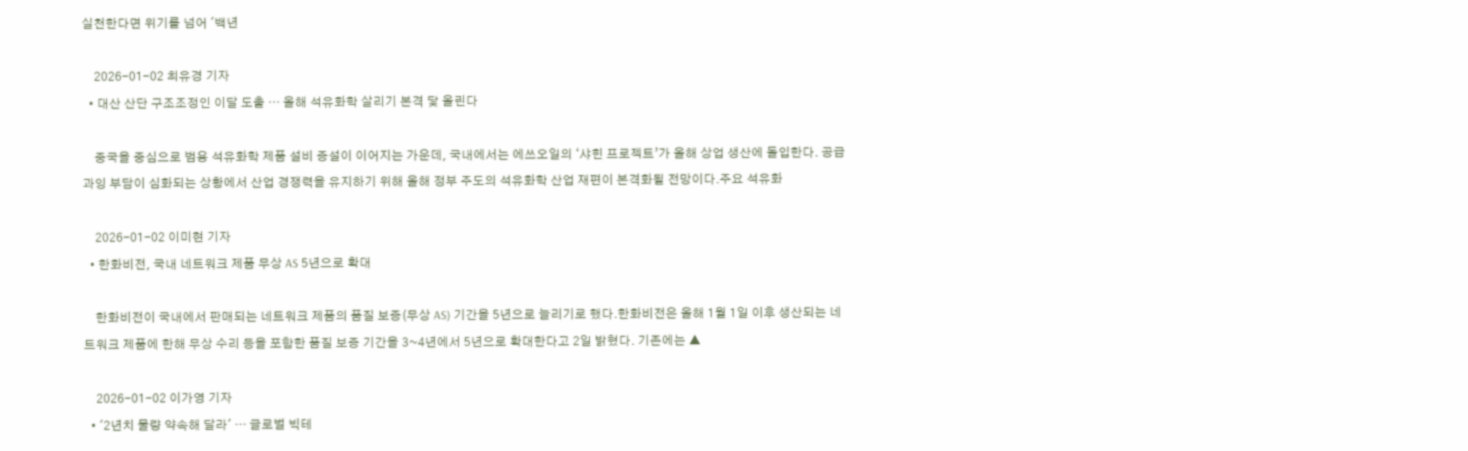실천한다면 위기를 넘어 '백년

    2026-01-02 최유경 기자
  • 대산 산단 구조조정인 이달 도출 … 올해 석유화학 살리기 본격 닻 올린다

    중국을 중심으로 범용 석유화학 제품 설비 증설이 이어지는 가운데, 국내에서는 에쓰오일의 ‘샤힌 프로젝트’가 올해 상업 생산에 돌입한다. 공급 과잉 부담이 심화되는 상황에서 산업 경쟁력을 유지하기 위해 올해 정부 주도의 석유화학 산업 재편이 본격화될 전망이다.주요 석유화

    2026-01-02 이미현 기자
  • 한화비전, 국내 네트워크 제품 무상 AS 5년으로 확대

    한화비전이 국내에서 판매되는 네트워크 제품의 품질 보증(무상 AS) 기간을 5년으로 늘리기로 했다.한화비전은 올해 1월 1일 이후 생산되는 네트워크 제품에 한해 무상 수리 등을 포함한 품질 보증 기간을 3~4년에서 5년으로 확대한다고 2일 밝혔다. 기존에는 ▲

    2026-01-02 이가영 기자
  • '2년치 물량 약속해 달라' … 글로벌 빅테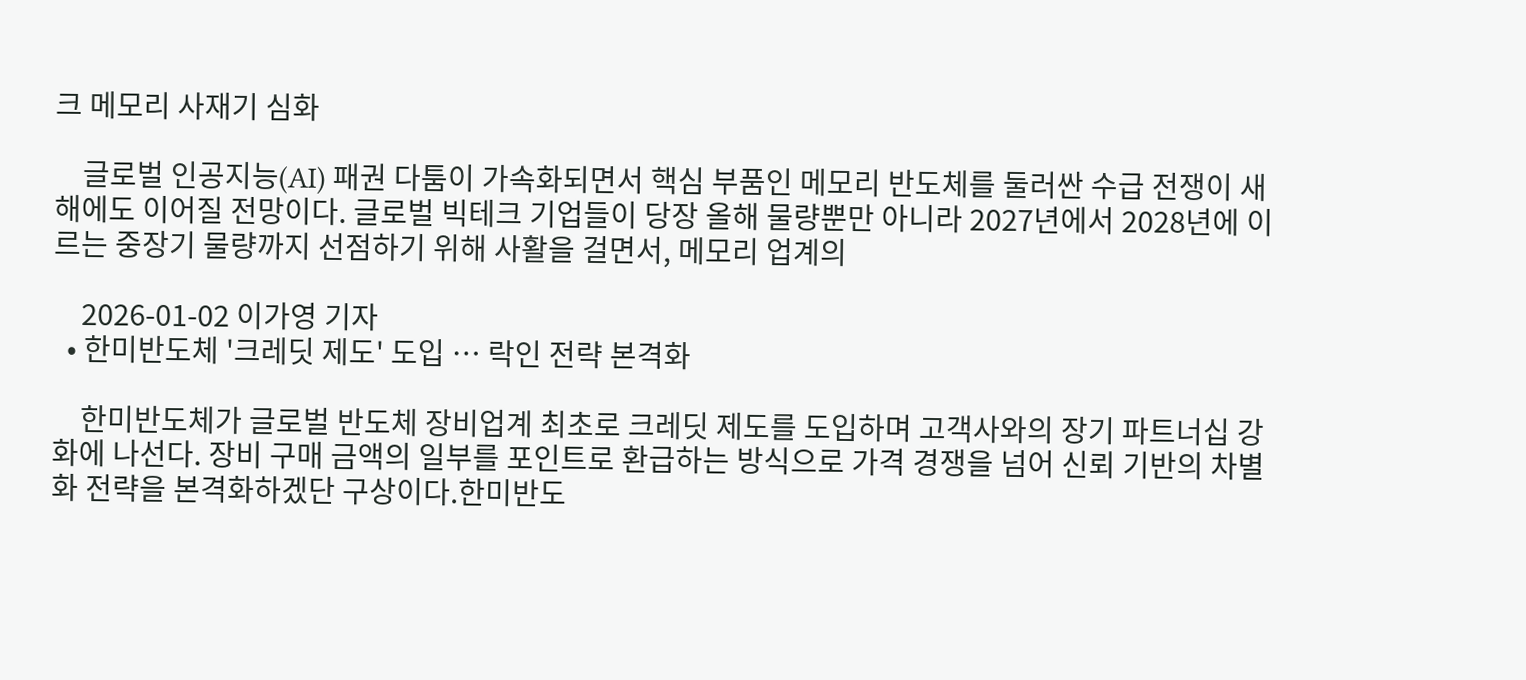크 메모리 사재기 심화

    글로벌 인공지능(AI) 패권 다툼이 가속화되면서 핵심 부품인 메모리 반도체를 둘러싼 수급 전쟁이 새해에도 이어질 전망이다. 글로벌 빅테크 기업들이 당장 올해 물량뿐만 아니라 2027년에서 2028년에 이르는 중장기 물량까지 선점하기 위해 사활을 걸면서, 메모리 업계의

    2026-01-02 이가영 기자
  • 한미반도체 '크레딧 제도' 도입 … 락인 전략 본격화

    한미반도체가 글로벌 반도체 장비업계 최초로 크레딧 제도를 도입하며 고객사와의 장기 파트너십 강화에 나선다. 장비 구매 금액의 일부를 포인트로 환급하는 방식으로 가격 경쟁을 넘어 신뢰 기반의 차별화 전략을 본격화하겠단 구상이다.한미반도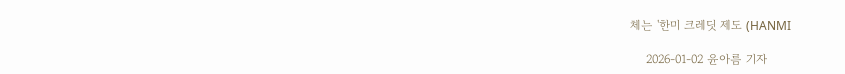체는 '한미 크레딧 제도 (HANMI

    2026-01-02 윤아름 기자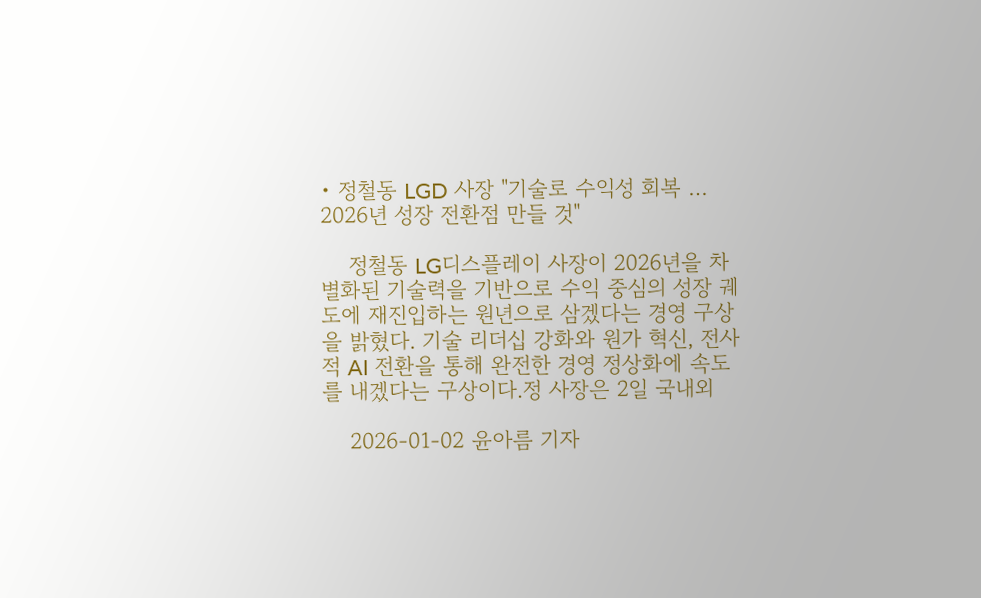• 정철동 LGD 사장 "기술로 수익성 회복 … 2026년 성장 전환점 만들 것"

    정철동 LG디스플레이 사장이 2026년을 차별화된 기술력을 기반으로 수익 중심의 성장 궤도에 재진입하는 원년으로 삼겠다는 경영 구상을 밝혔다. 기술 리더십 강화와 원가 혁신, 전사적 AI 전환을 통해 완전한 경영 정상화에 속도를 내겠다는 구상이다.정 사장은 2일 국내외

    2026-01-02 윤아름 기자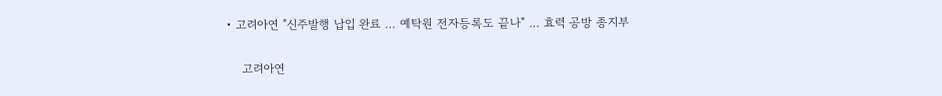• 고려아연 "신주발행 납입 완료 … 예탁원 전자등록도 끝나" … 효력 공방 종지부

    고려아연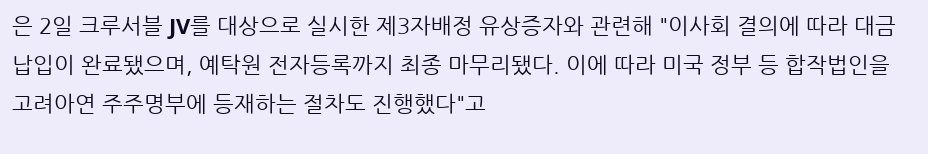은 2일 크루서블 JV를 대상으로 실시한 제3자배정 유상증자와 관련해 "이사회 결의에 따라 대금 납입이 완료됐으며, 예탁원 전자등록까지 최종 마무리됐다. 이에 따라 미국 정부 등 합작법인을 고려아연 주주명부에 등재하는 절차도 진행했다"고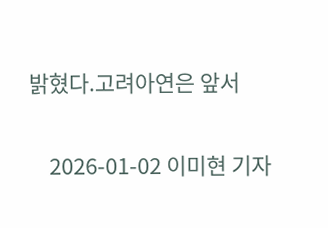밝혔다.고려아연은 앞서

    2026-01-02 이미현 기자